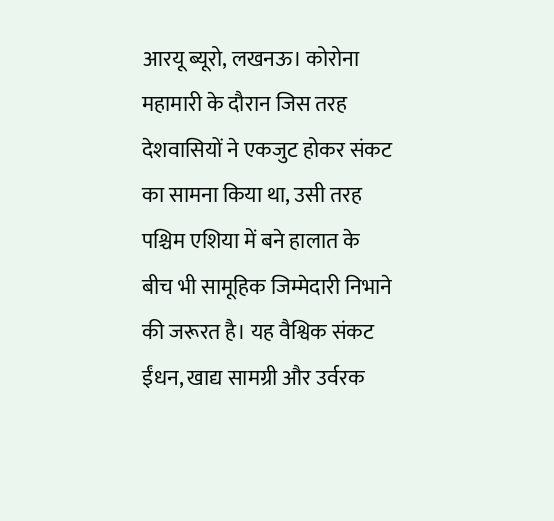आरयू ब्यूरो, लखनऊ। कोरोना महामारी के दौरान जिस तरह देशवासियों ने एकजुट होकर संकट का सामना किया था, उसी तरह पश्चिम एशिया में बने हालात के बीच भी सामूहिक जिम्मेदारी निभाने की जरूरत है। यह वैश्विक संकट ईंधन, खाद्य सामग्री और उर्वरक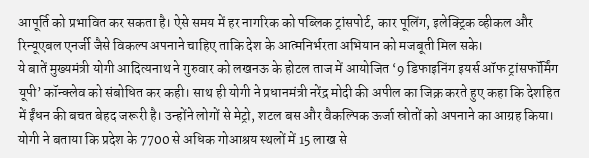आपूर्ति को प्रभावित कर सकता है। ऐसे समय में हर नागरिक को पब्लिक ट्रांसपोर्ट, कार पूलिंग, इलेक्ट्रिक व्हीकल और रिन्यूएबल एनर्जी जैसे विकल्प अपनाने चाहिए ताकि देश के आत्मनिर्भरता अभियान को मजबूती मिल सके।
ये बातें मुख्यमंत्री योगी आदित्यनाथ ने गुरुवार को लखनऊ के होटल ताज में आयोजित ‘9 डिफाइनिंग इयर्स ऑफ ट्रांसफॉर्मिंग यूपी’ कॉन्क्लेव को संबोधित कर कही। साथ ही योगी ने प्रधानमंत्री नरेंद्र मोदी की अपील का जिक्र करते हुए कहा कि देशहित में ईंधन की बचत बेहद जरूरी है। उन्होंने लोगों से मेट्रो, शटल बस और वैकल्पिक ऊर्जा स्रोतों को अपनाने का आग्रह किया। योगी ने बताया कि प्रदेश के 7700 से अधिक गोआश्रय स्थलों में 15 लाख से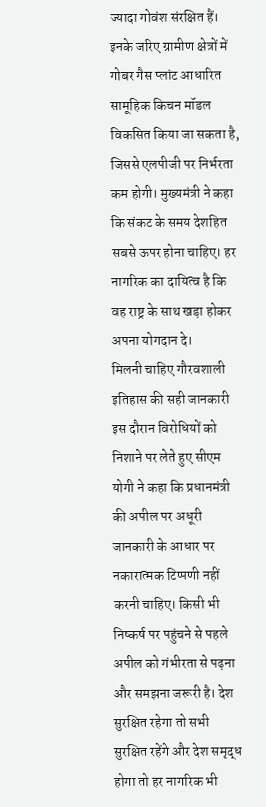ज्यादा गोवंश संरक्षित हैं। इनके जरिए ग्रामीण क्षेत्रों में गोबर गैस प्लांट आधारित सामूहिक किचन मॉडल विकसित किया जा सकता है, जिससे एलपीजी पर निर्भरता कम होगी। मुख्यमंत्री ने कहा कि संकट के समय देशहित सबसे ऊपर होना चाहिए। हर नागरिक का दायित्व है कि वह राष्ट्र के साथ खड़ा होकर अपना योगदान दे।
मिलनी चाहिए गौरवशाली इतिहास की सही जानकारी
इस दौरान विरोधियों को निशाने पर लेते हुए सीएम योगी ने कहा कि प्रधानमंत्री की अपील पर अधूरी जानकारी के आधार पर नकारात्मक टिप्पणी नहीं करनी चाहिए। किसी भी निष्कर्ष पर पहुंचने से पहले अपील को गंभीरता से पढ़ना और समझना जरूरी है। देश सुरक्षित रहेगा तो सभी सुरक्षित रहेंगे और देश समृद्ध होगा तो हर नागरिक भी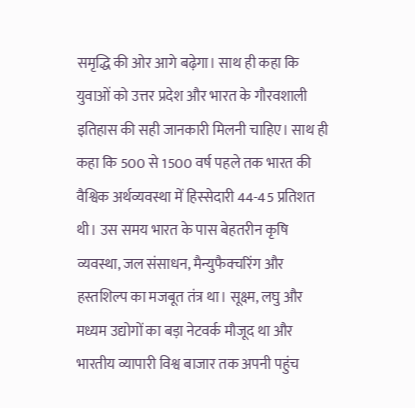समृद्धि की ओर आगे बढ़ेगा। साथ ही कहा कि युवाओं को उत्तर प्रदेश और भारत के गौरवशाली इतिहास की सही जानकारी मिलनी चाहिए। साथ ही कहा कि 500 से 1500 वर्ष पहले तक भारत की वैश्विक अर्थव्यवस्था में हिस्सेदारी 44-45 प्रतिशत थी। उस समय भारत के पास बेहतरीन कृषि व्यवस्था, जल संसाधन, मैन्युफैक्चरिंग और हस्तशिल्प का मजबूत तंत्र था। सूक्ष्म, लघु और मध्यम उद्योगों का बड़ा नेटवर्क मौजूद था और भारतीय व्यापारी विश्व बाजार तक अपनी पहुंच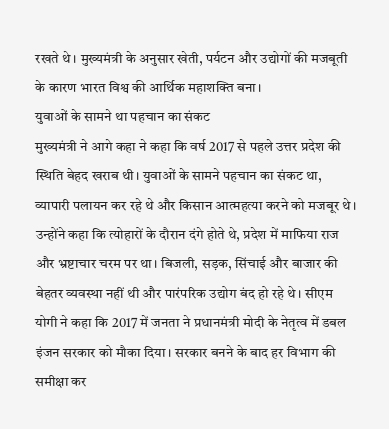रखते थे। मुख्यमंत्री के अनुसार खेती, पर्यटन और उद्योगों की मजबूती के कारण भारत विश्व की आर्थिक महाशक्ति बना।
युवाओं के सामने था पहचान का संकट
मुख्यमंत्री ने आगे कहा ने कहा कि वर्ष 2017 से पहले उत्तर प्रदेश की स्थिति बेहद खराब थी। युवाओं के सामने पहचान का संकट था, व्यापारी पलायन कर रहे थे और किसान आत्महत्या करने को मजबूर थे। उन्होंने कहा कि त्योहारों के दौरान दंगे होते थे, प्रदेश में माफिया राज और भ्रष्टाचार चरम पर था। बिजली, सड़क, सिंचाई और बाजार की बेहतर व्यवस्था नहीं थी और पारंपरिक उद्योग बंद हो रहे थे। सीएम योगी ने कहा कि 2017 में जनता ने प्रधानमंत्री मोदी के नेतृत्व में डबल इंजन सरकार को मौका दिया। सरकार बनने के बाद हर विभाग की समीक्षा कर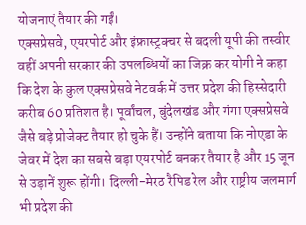योजनाएं तैयार की गईं।
एक्सप्रेसवे, एयरपोर्ट और इंफ्रास्ट्रक्चर से बदली यूपी की तस्वीर
वहीं अपनी सरकार की उपलब्धियों का जिक्र कर योगी ने कहा कि देश के कुल एक्सप्रेसवे नेटवर्क में उत्तर प्रदेश की हिस्सेदारी करीब 60 प्रतिशत है। पूर्वांचल, बुंदेलखंड और गंगा एक्सप्रेसवे जैसे बड़े प्रोजेक्ट तैयार हो चुके हैं। उन्होंने बताया कि नोएडा के जेवर में देश का सबसे बड़ा एयरपोर्ट बनकर तैयार है और 15 जून से उड़ानें शुरू होंगी। दिल्ली-मेरठ रैपिड रेल और राष्ट्रीय जलमार्ग भी प्रदेश की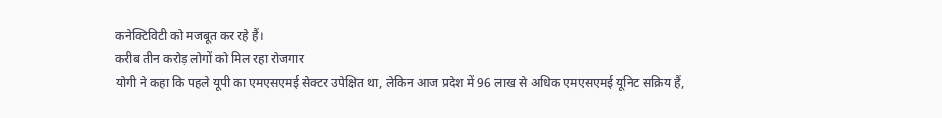कनेक्टिविटी को मजबूत कर रहे हैं।
करीब तीन करोड़ लोगों को मिल रहा रोजगार
योगी ने कहा कि पहले यूपी का एमएसएमई सेक्टर उपेक्षित था, लेकिन आज प्रदेश में 96 लाख से अधिक एमएसएमई यूनिट सक्रिय हैं,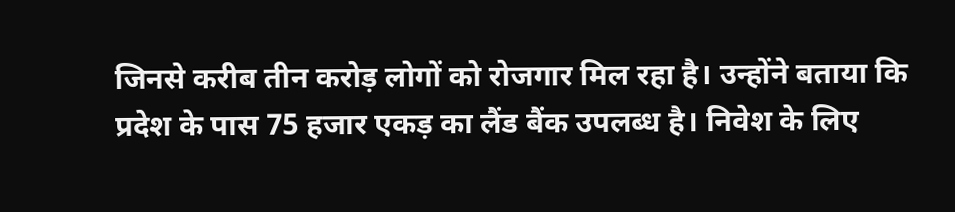जिनसे करीब तीन करोड़ लोगों को रोजगार मिल रहा है। उन्होंने बताया कि प्रदेश के पास 75 हजार एकड़ का लैंड बैंक उपलब्ध है। निवेश के लिए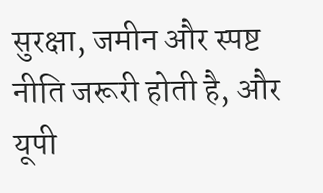सुरक्षा, जमीन और स्पष्ट नीति जरूरी होती है, और यूपी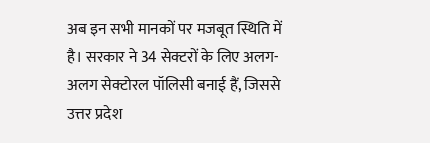अब इन सभी मानकों पर मजबूत स्थिति में है। सरकार ने 34 सेक्टरों के लिए अलग-अलग सेक्टोरल पॉलिसी बनाई हैं, जिससे उत्तर प्रदेश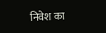निवेश का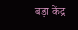बड़ा केंद्र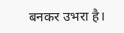बनकर उभरा है।